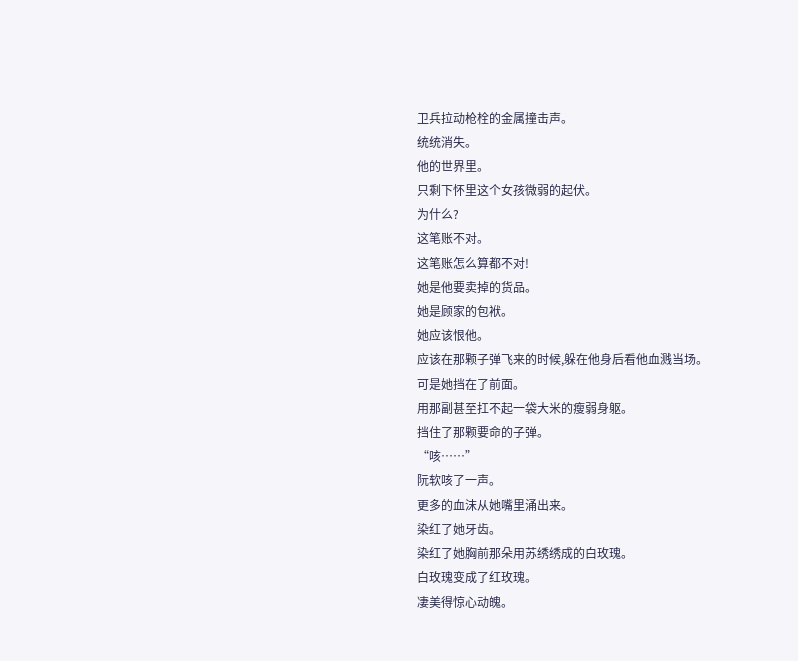卫兵拉动枪栓的金属撞击声。
统统消失。
他的世界里。
只剩下怀里这个女孩微弱的起伏。
为什么?
这笔账不对。
这笔账怎么算都不对!
她是他要卖掉的货品。
她是顾家的包袱。
她应该恨他。
应该在那颗子弹飞来的时候,躲在他身后看他血溅当场。
可是她挡在了前面。
用那副甚至扛不起一袋大米的瘦弱身躯。
挡住了那颗要命的子弹。
“咳……”
阮软咳了一声。
更多的血沫从她嘴里涌出来。
染红了她牙齿。
染红了她胸前那朵用苏绣绣成的白玫瑰。
白玫瑰变成了红玫瑰。
凄美得惊心动魄。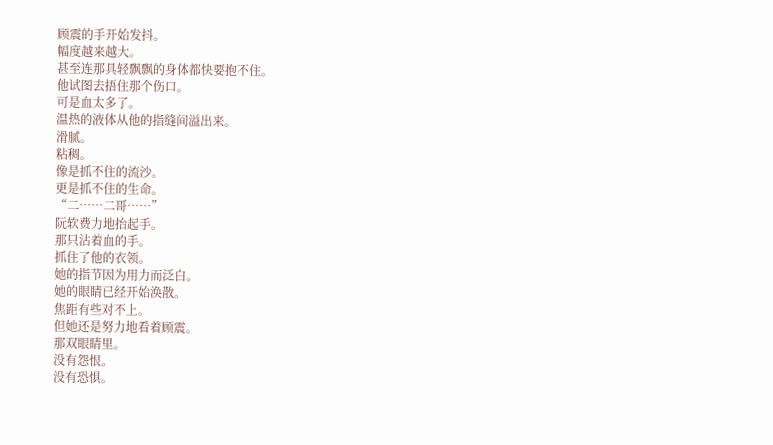顾震的手开始发抖。
幅度越来越大。
甚至连那具轻飘飘的身体都快要抱不住。
他试图去捂住那个伤口。
可是血太多了。
温热的液体从他的指缝间溢出来。
滑腻。
粘稠。
像是抓不住的流沙。
更是抓不住的生命。
“二……二哥……”
阮软费力地抬起手。
那只沾着血的手。
抓住了他的衣领。
她的指节因为用力而泛白。
她的眼睛已经开始涣散。
焦距有些对不上。
但她还是努力地看着顾震。
那双眼睛里。
没有怨恨。
没有恐惧。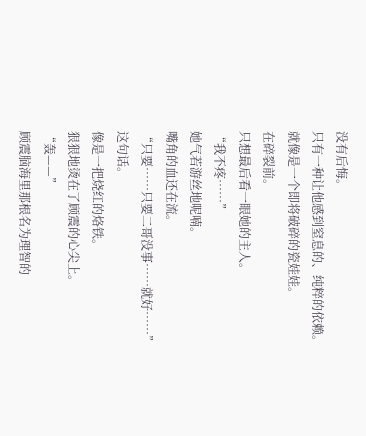没有后悔。
只有一种让他感到窒息的、纯粹的依赖。
就像是一个即将破碎的瓷娃娃。
在碎裂前。
只想最后看一眼她的主人。
“我不疼……”
她气若游丝地呢喃。
嘴角的血还在流。
“只要……只要二哥没事……就好……”
这句话。
像是一把烧红的烙铁。
狠狠地烫在了顾震的心尖上。
“轰——”
顾震脑海里那根名为理智的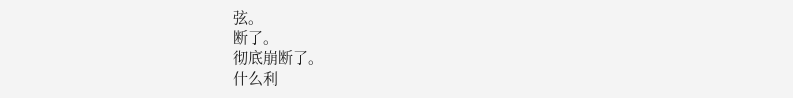弦。
断了。
彻底崩断了。
什么利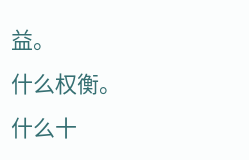益。
什么权衡。
什么十